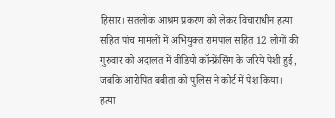हिसार। सतलोक आश्रम प्रकरण को लेकर विचाराधीन हत्या सहित पांच मामलों में अभियुक्त रामपाल सहित 12 लोगों की गुरुवार को अदालत में वीडियो कॉन्फ्रेंसिंग के जरिये पेशी हुई, जबकि आरोपित बबीता को पुलिस ने कोर्ट में पेश किया।
हत्या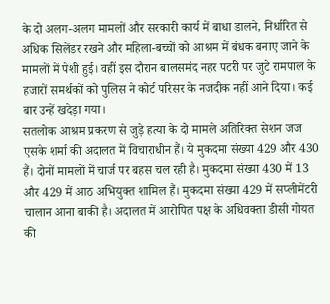के दो अलग-अलग मामलों और सरकारी कार्य में बाधा डालने, निर्धारित से अधिक सिलेंडर रखने और महिला-बच्चों को आश्रम में बंधक बनाए जाने के मामलों में पेशी हुई। वहीं इस दौरान बालसमंद नहर पटरी पर जुटे रामपाल के हजारों समर्थकों को पुलिस ने कोर्ट परिसर के नजदीक नहीं आने दिया। कई बार उन्हें खदेड़ा गया।
सतलोक आश्रम प्रकरण से जुड़े हत्या के दो मामले अतिरिक्त सेशन जज एसके शर्मा की अदालत में विचाराधीन हैं। ये मुकदमा संख्या 429 और 430 हैं। दोनों मामलों में चार्ज पर बहस चल रही है। मुकदमा संख्या 430 में 13 और 429 में आठ अभियुक्त शामिल हैं। मुकदमा संख्या 429 में सप्लीमेंटरी चालान आना बाकी है। अदालत में आरोपित पक्ष के अधिवक्ता डीसी गोयत की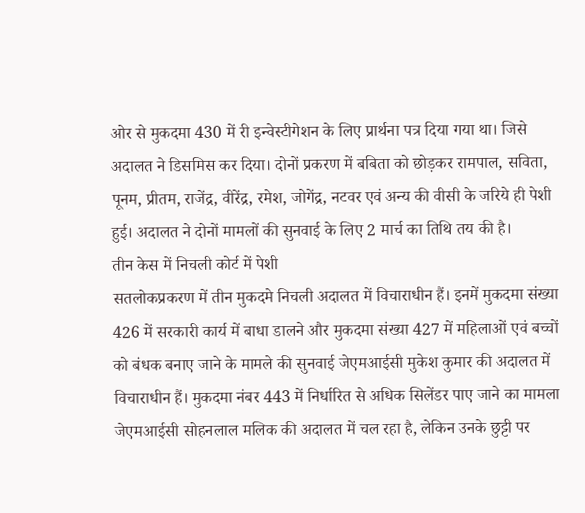ओर से मुकदमा 430 में री इन्वेस्टीगेशन के लिए प्रार्थना पत्र दिया गया था। जिसे अदालत ने डिसमिस कर दिया। दोनों प्रकरण में बबिता को छोड़कर रामपाल, सविता, पूनम, प्रीतम, राजेंद्र, वीरेंद्र, रमेश, जोगेंद्र, नटवर एवं अन्य की वीसी के जरिये ही पेशी हुई। अदालत ने दोनों मामलों की सुनवाई के लिए 2 मार्च का तिथि तय की है।
तीन केस में निचली कोर्ट में पेशी
सतलोकप्रकरण में तीन मुकदमे निचली अदालत में विचाराधीन हैं। इनमें मुकदमा संख्या 426 में सरकारी कार्य में बाधा डालने और मुकदमा संख्या 427 में महिलाओं एवं बच्चों को बंधक बनाए जाने के मामले की सुनवाई जेएमआईसी मुकेश कुमार की अदालत में विचाराधीन हैं। मुकदमा नंबर 443 में निर्धारित से अधिक सिलेंडर पाए जाने का मामला जेएमआईसी सोहनलाल मलिक की अदालत में चल रहा है, लेकिन उनके छुट्टी पर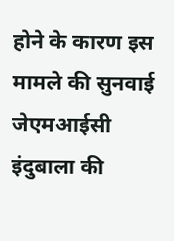होने के कारण इस मामले की सुनवाई जेएमआईसी इंदुबाला की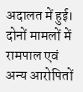अदालत में हुई। दोनों मामलों में रामपाल एवं अन्य आरोपितों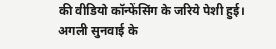की वीडियो कॉन्फेंसिंग के जरिये पेशी हुई। अगली सुनवाई के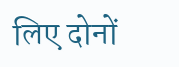लिए दोनों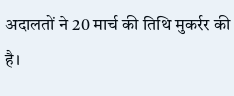अदालतों ने 20 मार्च की तिथि मुकर्रर की है।